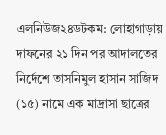এলনিউজ২৪ডটকম: লোহাগাড়ায় দাফনের ২১ দিন পর আদালতের নির্দেশে তাসনিমুল হাসান সাজিদ (১৫) নামে এক মাদ্রাসা ছাত্রের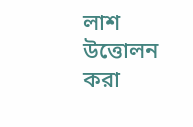লাশ উত্তোলন করা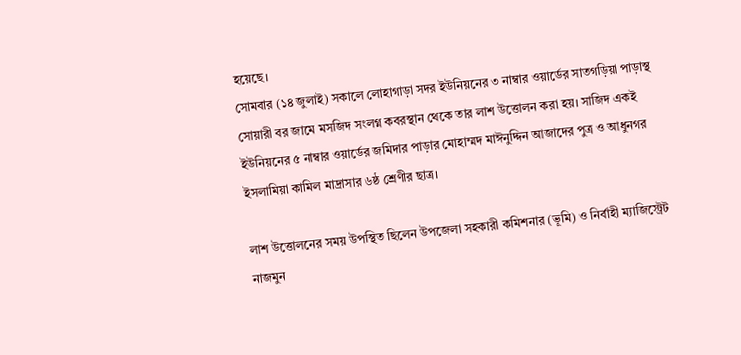হয়েছে।
সোমবার (১৪ জুলাই) সকালে লোহাগাড়া সদর ইউনিয়নের ৩ নাম্বার ওয়ার্ডের সাতগড়িয়া পাড়াস্থ সোয়ারী বর জামে মসজিদ সংলগ্ন কবরস্থান থেকে তার লাশ উত্তোলন করা হয়। সাজিদ একই ইউনিয়নের ৫ নাম্বার ওয়ার্ডের জমিদার পাড়ার মোহাম্মদ মাঈনুদ্দিন আজাদের পুত্র ও আধুনগর ইসলামিয়া কামিল মাদ্রাসার ৬ষ্ঠ শ্রেণীর ছাত্র।

লাশ উত্তোলনের সময় উপস্থিত ছিলেন উপজেলা সহকারী কমিশনার (ভূমি) ও নির্বাহী ম্যাজিস্ট্রেট নাজমুন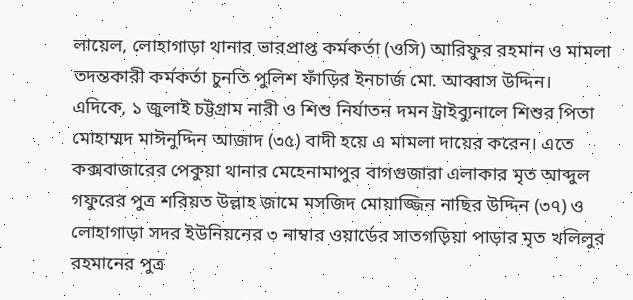লায়েল, লোহাগাড়া থানার ভারপ্রাপ্ত কর্মকর্তা (ওসি) আরিফুর রহমান ও মামলা তদন্তকারী কর্মকর্তা চুনতি পুলিশ ফাঁড়ির ইনচার্জ মো. আব্বাস উদ্দিন।
এদিকে, ১ জুলাই চট্টগ্রাম নারী ও শিশু নির্যাতন দমন ট্রাইব্যুনালে শিশুর পিতা মোহাম্মদ মাঈনুদ্দিন আজাদ (৩৫) বাদী হয়ে এ মামলা দায়ের করেন। এতে কক্সবাজারের পেকুয়া থানার মেহেনামাপুর বাগগুজারা এলাকার মৃত আব্দুল গফুরের পুত্র শরিয়ত উল্লাহ জামে মসজিদ মোয়াজ্জিন নাছির উদ্দিন (৩৭) ও লোহাগাড়া সদর ইউনিয়নের ৩ নাম্বার ওয়ার্ডের সাতগড়িয়া পাড়ার মৃত খলিলুর রহমানের পুত্র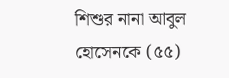শিশুর নানা আবুল হোসেনকে (৫৫)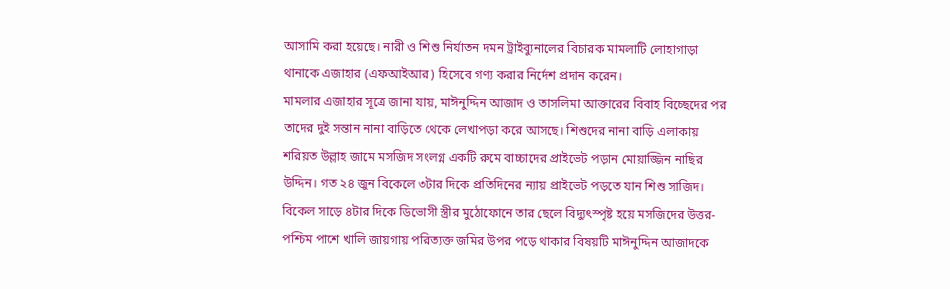আসামি করা হয়েছে। নারী ও শিশু নির্যাতন দমন ট্রাইব্যুনালের বিচারক মামলাটি লোহাগাড়া থানাকে এজাহার (এফআইআর) হিসেবে গণ্য করার নির্দেশ প্রদান করেন।
মামলার এজাহার সূত্রে জানা যায়, মাঈনুদ্দিন আজাদ ও তাসলিমা আক্তারের বিবাহ বিচ্ছেদের পর তাদের দুই সন্তান নানা বাড়িতে থেকে লেখাপড়া করে আসছে। শিশুদের নানা বাড়ি এলাকায় শরিয়ত উল্লাহ জামে মসজিদ সংলগ্ন একটি রুমে বাচ্চাদের প্রাইভেট পড়ান মোয়াজ্জিন নাছির উদ্দিন। গত ২৪ জুন বিকেলে ৩টার দিকে প্রতিদিনের ন্যায় প্রাইভেট পড়তে যান শিশু সাজিদ। বিকেল সাড়ে ৪টার দিকে ডিভোসী স্ত্রীর মুঠোফোনে তার ছেলে বিদ্যুৎস্পৃষ্ট হয়ে মসজিদের উত্তর-পশ্চিম পাশে খালি জায়গায় পরিত্যক্ত জমির উপর পড়ে থাকার বিষয়টি মাঈনুদ্দিন আজাদকে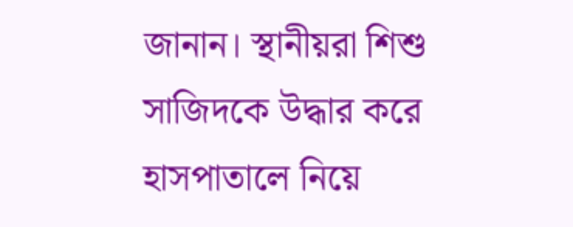জানান। স্থানীয়রা শিশু সাজিদকে উদ্ধার করে হাসপাতালে নিয়ে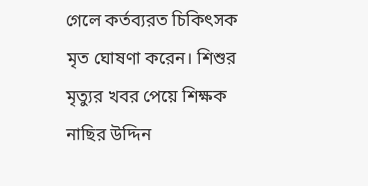গেলে কর্তব্যরত চিকিৎসক মৃত ঘোষণা করেন। শিশুর মৃত্যুর খবর পেয়ে শিক্ষক নাছির উদ্দিন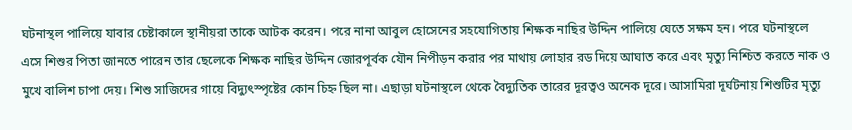ঘটনাস্থল পালিয়ে যাবার চেষ্টাকালে স্থানীয়রা তাকে আটক করেন। পরে নানা আবুল হোসেনের সহযোগিতায় শিক্ষক নাছির উদ্দিন পালিয়ে যেতে সক্ষম হন। পরে ঘটনাস্থলে এসে শিশুর পিতা জানতে পারেন তার ছেলেকে শিক্ষক নাছির উদ্দিন জোরপূর্বক যৌন নিপীড়ন করার পর মাথায় লোহার রড দিয়ে আঘাত করে এবং মৃত্যু নিশ্চিত করতে নাক ও মুখে বালিশ চাপা দেয়। শিশু সাজিদের গায়ে বিদ্যুৎস্পৃষ্টের কোন চিহ্ন ছিল না। এছাড়া ঘটনাস্থলে থেকে বৈদ্যুতিক তারের দূরত্বও অনেক দূরে। আসামিরা দূর্ঘটনায় শিশুটির মৃত্যু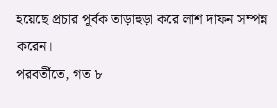হয়েছে প্রচার পূর্বক তাড়াহুড়া করে লাশ দাফন সম্পন্ন করেন।
পরবর্তীতে, গত ৮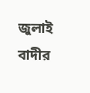জুলাই বাদীর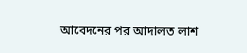আবেদনের পর আদালত লাশ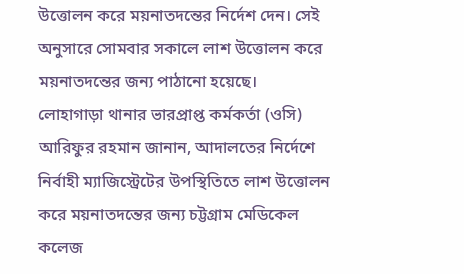উত্তোলন করে ময়নাতদন্তের নির্দেশ দেন। সেই অনুসারে সোমবার সকালে লাশ উত্তোলন করে ময়নাতদন্তের জন্য পাঠানো হয়েছে।
লোহাগাড়া থানার ভারপ্রাপ্ত কর্মকর্তা (ওসি) আরিফুর রহমান জানান, আদালতের নির্দেশে নির্বাহী ম্যাজিস্ট্রেটের উপস্থিতিতে লাশ উত্তোলন করে ময়নাতদন্তের জন্য চট্টগ্রাম মেডিকেল কলেজ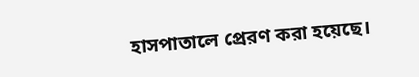হাসপাতালে প্রেরণ করা হয়েছে।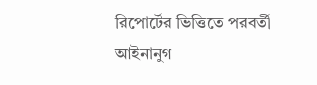রিপোর্টের ভিত্তিতে পরবর্তী আইনানুগ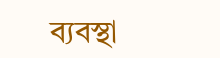ব্যবস্থা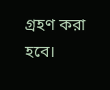গ্রহণ করা হবে।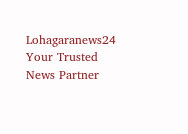Lohagaranews24 Your Trusted News Partner